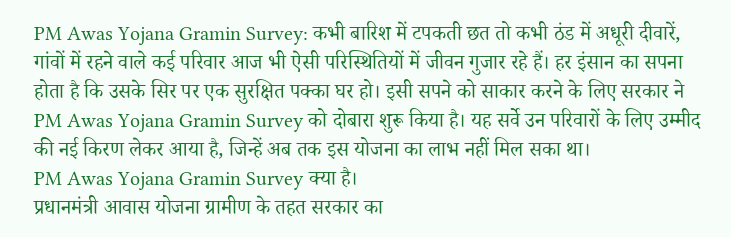PM Awas Yojana Gramin Survey: कभी बारिश में टपकती छत तो कभी ठंड में अधूरी दीवारें, गांवों में रहने वाले कई परिवार आज भी ऐसी परिस्थितियों में जीवन गुजार रहे हैं। हर इंसान का सपना होता है कि उसके सिर पर एक सुरक्षित पक्का घर हो। इसी सपने को साकार करने के लिए सरकार ने PM Awas Yojana Gramin Survey को दोबारा शुरू किया है। यह सर्वे उन परिवारों के लिए उम्मीद की नई किरण लेकर आया है, जिन्हें अब तक इस योजना का लाभ नहीं मिल सका था।
PM Awas Yojana Gramin Survey क्या है।
प्रधानमंत्री आवास योजना ग्रामीण के तहत सरकार का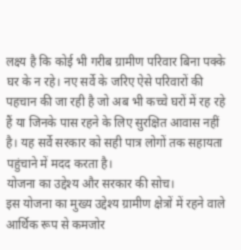लक्ष्य है कि कोई भी गरीब ग्रामीण परिवार बिना पक्के घर के न रहे। नए सर्वे के जरिए ऐसे परिवारों की पहचान की जा रही है जो अब भी कच्चे घरों में रह रहे हैं या जिनके पास रहने के लिए सुरक्षित आवास नहीं है। यह सर्वे सरकार को सही पात्र लोगों तक सहायता पहुंचाने में मदद करता है।
योजना का उद्देश्य और सरकार की सोच।
इस योजना का मुख्य उद्देश्य ग्रामीण क्षेत्रों में रहने वाले आर्थिक रूप से कमजोर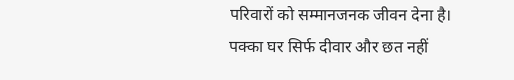परिवारों को सम्मानजनक जीवन देना है। पक्का घर सिर्फ दीवार और छत नहीं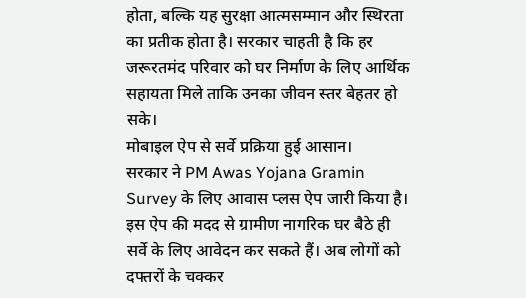होता, बल्कि यह सुरक्षा आत्मसम्मान और स्थिरता का प्रतीक होता है। सरकार चाहती है कि हर जरूरतमंद परिवार को घर निर्माण के लिए आर्थिक सहायता मिले ताकि उनका जीवन स्तर बेहतर हो सके।
मोबाइल ऐप से सर्वे प्रक्रिया हुई आसान।
सरकार ने PM Awas Yojana Gramin Survey के लिए आवास प्लस ऐप जारी किया है। इस ऐप की मदद से ग्रामीण नागरिक घर बैठे ही सर्वे के लिए आवेदन कर सकते हैं। अब लोगों को दफ्तरों के चक्कर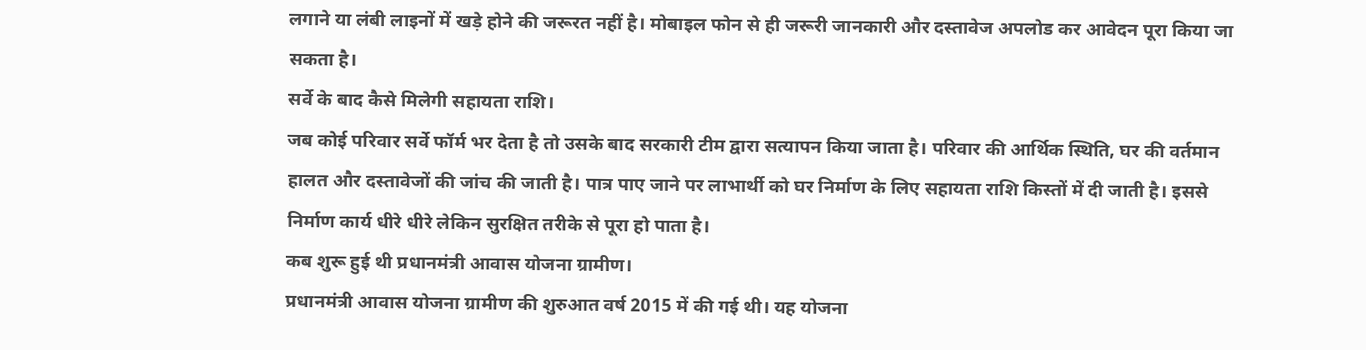लगाने या लंबी लाइनों में खड़े होने की जरूरत नहीं है। मोबाइल फोन से ही जरूरी जानकारी और दस्तावेज अपलोड कर आवेदन पूरा किया जा सकता है।
सर्वे के बाद कैसे मिलेगी सहायता राशि।
जब कोई परिवार सर्वे फॉर्म भर देता है तो उसके बाद सरकारी टीम द्वारा सत्यापन किया जाता है। परिवार की आर्थिक स्थिति, घर की वर्तमान हालत और दस्तावेजों की जांच की जाती है। पात्र पाए जाने पर लाभार्थी को घर निर्माण के लिए सहायता राशि किस्तों में दी जाती है। इससे निर्माण कार्य धीरे धीरे लेकिन सुरक्षित तरीके से पूरा हो पाता है।
कब शुरू हुई थी प्रधानमंत्री आवास योजना ग्रामीण।
प्रधानमंत्री आवास योजना ग्रामीण की शुरुआत वर्ष 2015 में की गई थी। यह योजना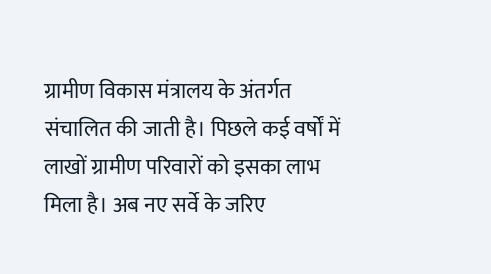ग्रामीण विकास मंत्रालय के अंतर्गत संचालित की जाती है। पिछले कई वर्षों में लाखों ग्रामीण परिवारों को इसका लाभ मिला है। अब नए सर्वे के जरिए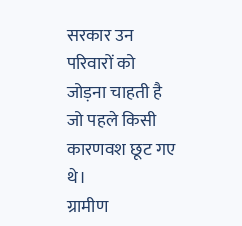सरकार उन परिवारों को जोड़ना चाहती है जो पहले किसी कारणवश छूट गए थे।
ग्रामीण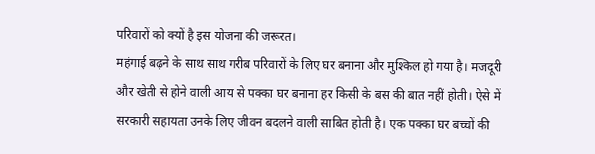परिवारों को क्यों है इस योजना की जरूरत।
महंगाई बढ़ने के साथ साथ गरीब परिवारों के लिए घर बनाना और मुश्किल हो गया है। मजदूरी और खेती से होने वाली आय से पक्का घर बनाना हर किसी के बस की बात नहीं होती। ऐसे में सरकारी सहायता उनके लिए जीवन बदलने वाली साबित होती है। एक पक्का घर बच्चों की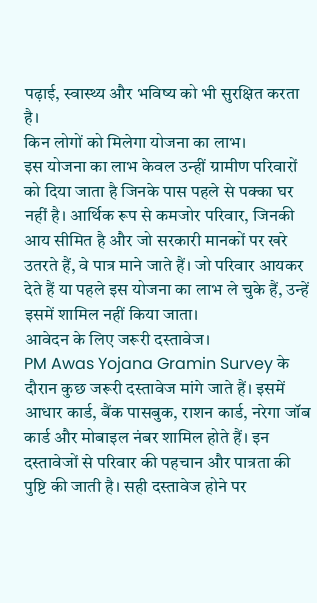पढ़ाई, स्वास्थ्य और भविष्य को भी सुरक्षित करता है।
किन लोगों को मिलेगा योजना का लाभ।
इस योजना का लाभ केवल उन्हीं ग्रामीण परिवारों को दिया जाता है जिनके पास पहले से पक्का घर नहीं है। आर्थिक रूप से कमजोर परिवार, जिनकी आय सीमित है और जो सरकारी मानकों पर खरे उतरते हैं, वे पात्र माने जाते हैं। जो परिवार आयकर देते हैं या पहले इस योजना का लाभ ले चुके हैं, उन्हें इसमें शामिल नहीं किया जाता।
आवेदन के लिए जरूरी दस्तावेज।
PM Awas Yojana Gramin Survey के दौरान कुछ जरूरी दस्तावेज मांगे जाते हैं। इसमें आधार कार्ड, बैंक पासबुक, राशन कार्ड, नरेगा जॉब कार्ड और मोबाइल नंबर शामिल होते हैं। इन दस्तावेजों से परिवार की पहचान और पात्रता की पुष्टि की जाती है। सही दस्तावेज होने पर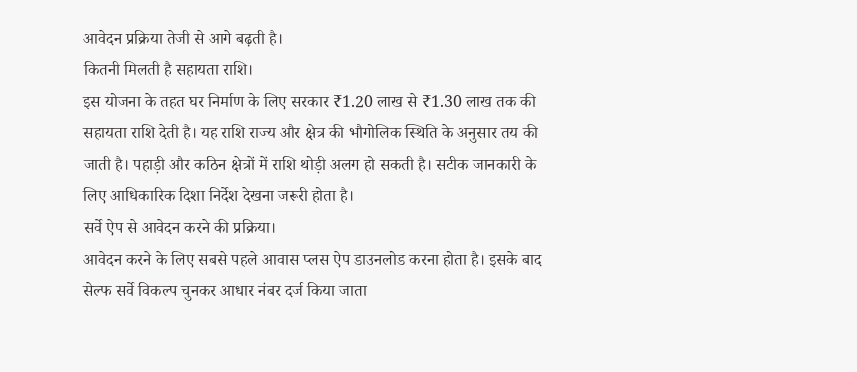आवेदन प्रक्रिया तेजी से आगे बढ़ती है।
कितनी मिलती है सहायता राशि।
इस योजना के तहत घर निर्माण के लिए सरकार ₹1.20 लाख से ₹1.30 लाख तक की सहायता राशि देती है। यह राशि राज्य और क्षेत्र की भौगोलिक स्थिति के अनुसार तय की जाती है। पहाड़ी और कठिन क्षेत्रों में राशि थोड़ी अलग हो सकती है। सटीक जानकारी के लिए आधिकारिक दिशा निर्देश देखना जरूरी होता है।
सर्वे ऐप से आवेदन करने की प्रक्रिया।
आवेदन करने के लिए सबसे पहले आवास प्लस ऐप डाउनलोड करना होता है। इसके बाद सेल्फ सर्वे विकल्प चुनकर आधार नंबर दर्ज किया जाता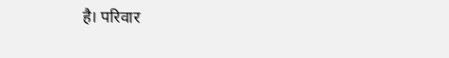है। परिवार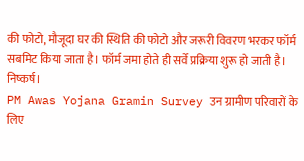की फोटो, मौजूदा घर की स्थिति की फोटो और जरूरी विवरण भरकर फॉर्म सबमिट किया जाता है। फॉर्म जमा होते ही सर्वे प्रक्रिया शुरू हो जाती है।
निष्कर्ष।
PM Awas Yojana Gramin Survey उन ग्रामीण परिवारों के लिए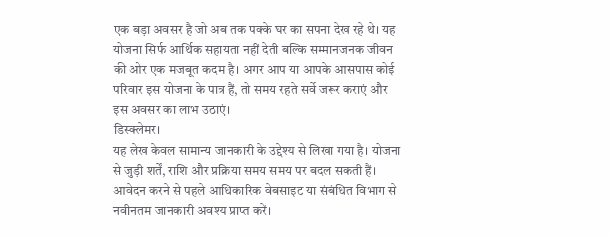एक बड़ा अवसर है जो अब तक पक्के घर का सपना देख रहे थे। यह योजना सिर्फ आर्थिक सहायता नहीं देती बल्कि सम्मानजनक जीवन की ओर एक मजबूत कदम है। अगर आप या आपके आसपास कोई परिवार इस योजना के पात्र हैं, तो समय रहते सर्वे जरूर कराएं और इस अवसर का लाभ उठाएं।
डिस्क्लेमर।
यह लेख केवल सामान्य जानकारी के उद्देश्य से लिखा गया है। योजना से जुड़ी शर्तें, राशि और प्रक्रिया समय समय पर बदल सकती हैं। आवेदन करने से पहले आधिकारिक वेबसाइट या संबंधित विभाग से नवीनतम जानकारी अवश्य प्राप्त करें।